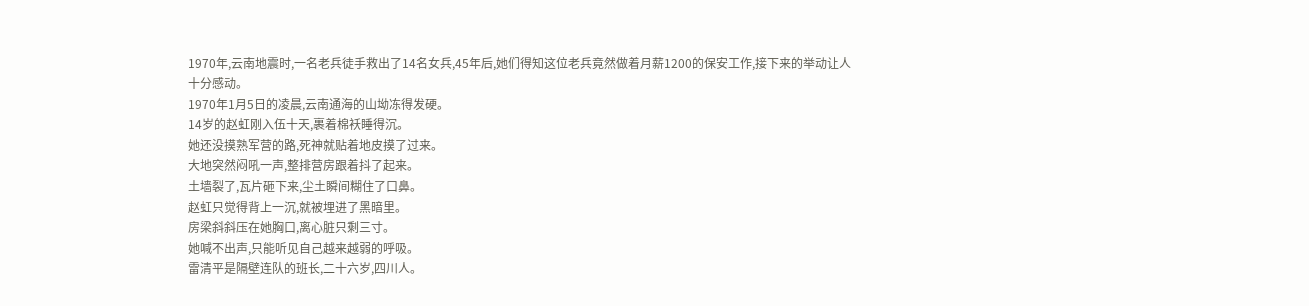1970年,云南地震时,一名老兵徒手救出了14名女兵,45年后,她们得知这位老兵竟然做着月薪1200的保安工作,接下来的举动让人十分感动。
1970年1月5日的凌晨,云南通海的山坳冻得发硬。
14岁的赵虹刚入伍十天,裹着棉袄睡得沉。
她还没摸熟军营的路,死神就贴着地皮摸了过来。
大地突然闷吼一声,整排营房跟着抖了起来。
土墙裂了,瓦片砸下来,尘土瞬间糊住了口鼻。
赵虹只觉得背上一沉,就被埋进了黑暗里。
房梁斜斜压在她胸口,离心脏只剩三寸。
她喊不出声,只能听见自己越来越弱的呼吸。
雷清平是隔壁连队的班长,二十六岁,四川人。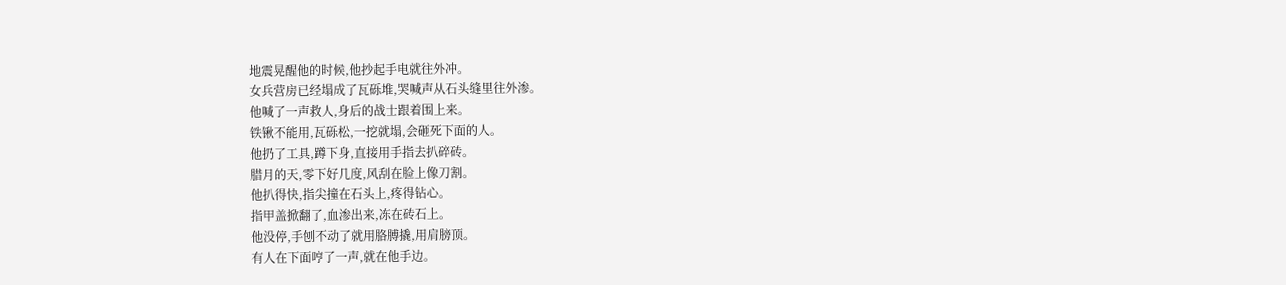地震晃醒他的时候,他抄起手电就往外冲。
女兵营房已经塌成了瓦砾堆,哭喊声从石头缝里往外渗。
他喊了一声救人,身后的战士跟着围上来。
铁锹不能用,瓦砾松,一挖就塌,会砸死下面的人。
他扔了工具,蹲下身,直接用手指去扒碎砖。
腊月的天,零下好几度,风刮在脸上像刀割。
他扒得快,指尖撞在石头上,疼得钻心。
指甲盖掀翻了,血渗出来,冻在砖石上。
他没停,手刨不动了就用胳膊撬,用肩膀顶。
有人在下面哼了一声,就在他手边。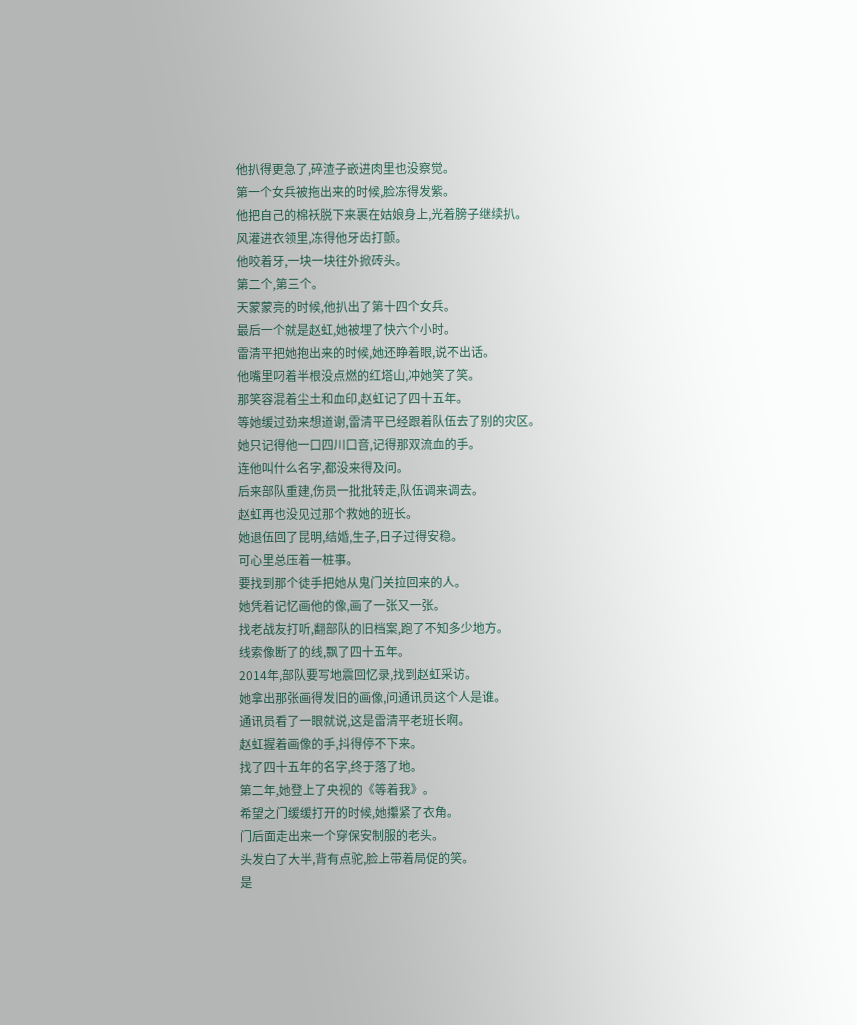他扒得更急了,碎渣子嵌进肉里也没察觉。
第一个女兵被拖出来的时候,脸冻得发紫。
他把自己的棉袄脱下来裹在姑娘身上,光着膀子继续扒。
风灌进衣领里,冻得他牙齿打颤。
他咬着牙,一块一块往外掀砖头。
第二个,第三个。
天蒙蒙亮的时候,他扒出了第十四个女兵。
最后一个就是赵虹,她被埋了快六个小时。
雷清平把她抱出来的时候,她还睁着眼,说不出话。
他嘴里叼着半根没点燃的红塔山,冲她笑了笑。
那笑容混着尘土和血印,赵虹记了四十五年。
等她缓过劲来想道谢,雷清平已经跟着队伍去了别的灾区。
她只记得他一口四川口音,记得那双流血的手。
连他叫什么名字,都没来得及问。
后来部队重建,伤员一批批转走,队伍调来调去。
赵虹再也没见过那个救她的班长。
她退伍回了昆明,结婚,生子,日子过得安稳。
可心里总压着一桩事。
要找到那个徒手把她从鬼门关拉回来的人。
她凭着记忆画他的像,画了一张又一张。
找老战友打听,翻部队的旧档案,跑了不知多少地方。
线索像断了的线,飘了四十五年。
2014年,部队要写地震回忆录,找到赵虹采访。
她拿出那张画得发旧的画像,问通讯员这个人是谁。
通讯员看了一眼就说,这是雷清平老班长啊。
赵虹握着画像的手,抖得停不下来。
找了四十五年的名字,终于落了地。
第二年,她登上了央视的《等着我》。
希望之门缓缓打开的时候,她攥紧了衣角。
门后面走出来一个穿保安制服的老头。
头发白了大半,背有点驼,脸上带着局促的笑。
是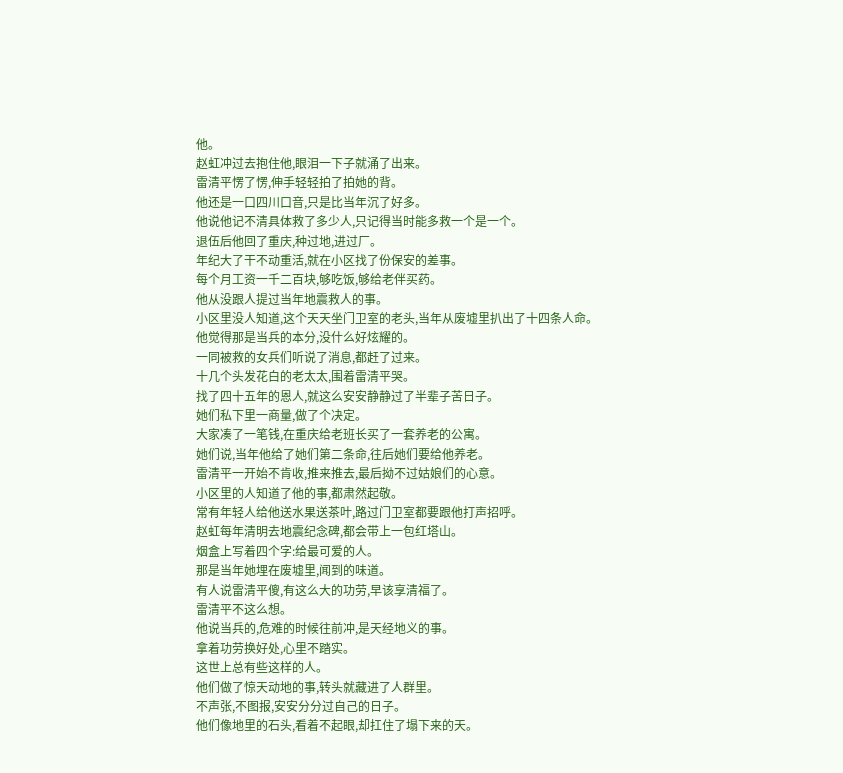他。
赵虹冲过去抱住他,眼泪一下子就涌了出来。
雷清平愣了愣,伸手轻轻拍了拍她的背。
他还是一口四川口音,只是比当年沉了好多。
他说他记不清具体救了多少人,只记得当时能多救一个是一个。
退伍后他回了重庆,种过地,进过厂。
年纪大了干不动重活,就在小区找了份保安的差事。
每个月工资一千二百块,够吃饭,够给老伴买药。
他从没跟人提过当年地震救人的事。
小区里没人知道,这个天天坐门卫室的老头,当年从废墟里扒出了十四条人命。
他觉得那是当兵的本分,没什么好炫耀的。
一同被救的女兵们听说了消息,都赶了过来。
十几个头发花白的老太太,围着雷清平哭。
找了四十五年的恩人,就这么安安静静过了半辈子苦日子。
她们私下里一商量,做了个决定。
大家凑了一笔钱,在重庆给老班长买了一套养老的公寓。
她们说,当年他给了她们第二条命,往后她们要给他养老。
雷清平一开始不肯收,推来推去,最后拗不过姑娘们的心意。
小区里的人知道了他的事,都肃然起敬。
常有年轻人给他送水果送茶叶,路过门卫室都要跟他打声招呼。
赵虹每年清明去地震纪念碑,都会带上一包红塔山。
烟盒上写着四个字:给最可爱的人。
那是当年她埋在废墟里,闻到的味道。
有人说雷清平傻,有这么大的功劳,早该享清福了。
雷清平不这么想。
他说当兵的,危难的时候往前冲,是天经地义的事。
拿着功劳换好处,心里不踏实。
这世上总有些这样的人。
他们做了惊天动地的事,转头就藏进了人群里。
不声张,不图报,安安分分过自己的日子。
他们像地里的石头,看着不起眼,却扛住了塌下来的天。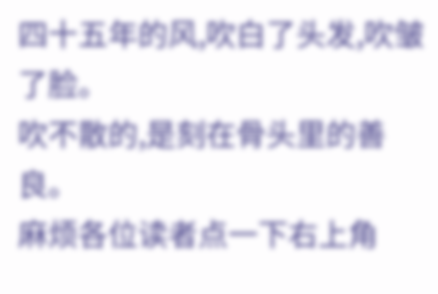四十五年的风,吹白了头发,吹皱了脸。
吹不散的,是刻在骨头里的善良。
麻烦各位读者点一下右上角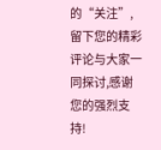的“关注”,留下您的精彩评论与大家一同探讨,感谢您的强烈支持!